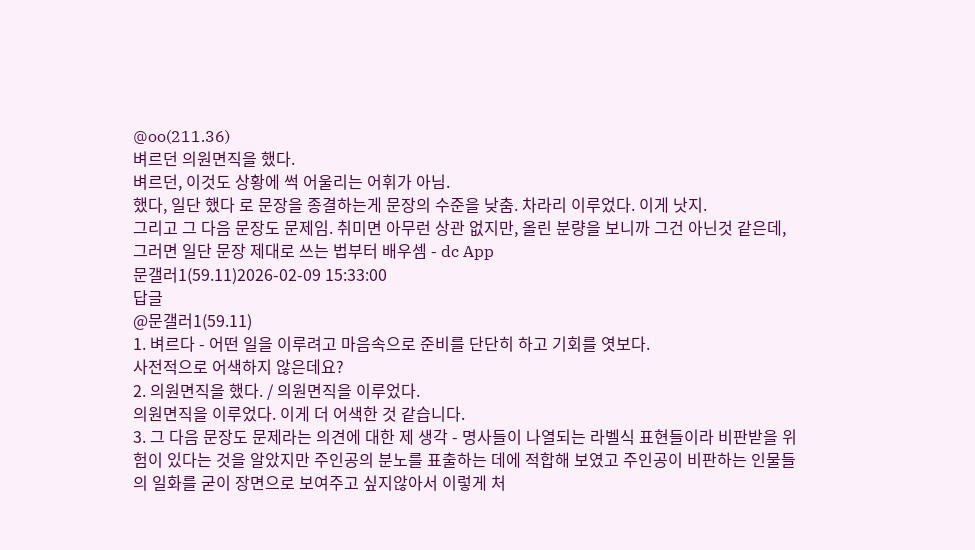@oo(211.36)
벼르던 의원면직을 했다.
벼르던, 이것도 상황에 썩 어울리는 어휘가 아님.
했다, 일단 했다 로 문장을 종결하는게 문장의 수준을 낮춤. 차라리 이루었다. 이게 낫지.
그리고 그 다음 문장도 문제임. 취미면 아무런 상관 없지만, 올린 분량을 보니까 그건 아닌것 같은데, 그러면 일단 문장 제대로 쓰는 법부터 배우셈 - dc App
문갤러1(59.11)2026-02-09 15:33:00
답글
@문갤러1(59.11)
1. 벼르다 - 어떤 일을 이루려고 마음속으로 준비를 단단히 하고 기회를 엿보다.
사전적으로 어색하지 않은데요?
2. 의원면직을 했다. / 의원면직을 이루었다.
의원면직을 이루었다. 이게 더 어색한 것 같습니다.
3. 그 다음 문장도 문제라는 의견에 대한 제 생각 - 명사들이 나열되는 라벨식 표현들이라 비판받을 위험이 있다는 것을 알았지만 주인공의 분노를 표출하는 데에 적합해 보였고 주인공이 비판하는 인물들의 일화를 굳이 장면으로 보여주고 싶지않아서 이렇게 처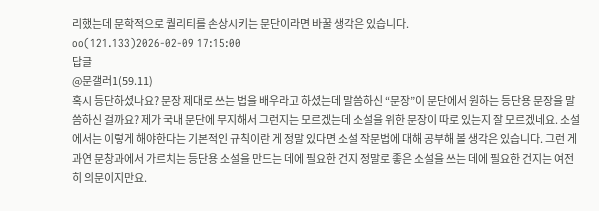리했는데 문학적으로 퀄리티를 손상시키는 문단이라면 바꿀 생각은 있습니다.
oo(121.133)2026-02-09 17:15:00
답글
@문갤러1(59.11)
혹시 등단하셨나요? 문장 제대로 쓰는 법을 배우라고 하셨는데 말씀하신 “문장”이 문단에서 원하는 등단용 문장을 말씀하신 걸까요? 제가 국내 문단에 무지해서 그런지는 모르겠는데 소설을 위한 문장이 따로 있는지 잘 모르겠네요. 소설에서는 이렇게 해야한다는 기본적인 규칙이란 게 정말 있다면 소설 작문법에 대해 공부해 볼 생각은 있습니다. 그런 게 과연 문창과에서 가르치는 등단용 소설을 만드는 데에 필요한 건지 정말로 좋은 소설을 쓰는 데에 필요한 건지는 여전히 의문이지만요.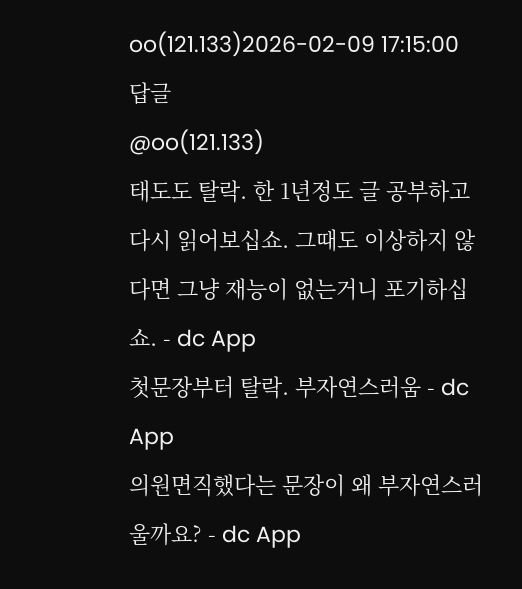oo(121.133)2026-02-09 17:15:00
답글
@oo(121.133)
태도도 탈락. 한 1년정도 글 공부하고 다시 읽어보십쇼. 그때도 이상하지 않다면 그냥 재능이 없는거니 포기하십쇼. - dc App
첫문장부터 탈락. 부자연스러움 - dc App
의원면직했다는 문장이 왜 부자연스러울까요? - dc App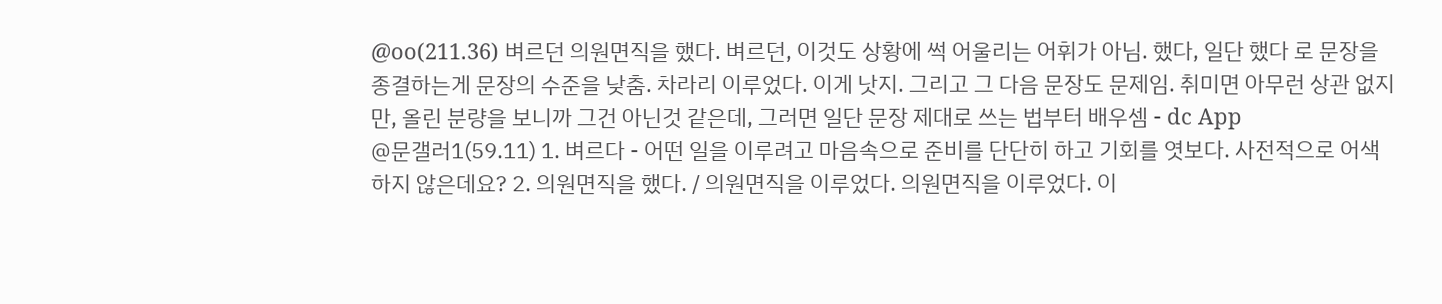@oo(211.36) 벼르던 의원면직을 했다. 벼르던, 이것도 상황에 썩 어울리는 어휘가 아님. 했다, 일단 했다 로 문장을 종결하는게 문장의 수준을 낮춤. 차라리 이루었다. 이게 낫지. 그리고 그 다음 문장도 문제임. 취미면 아무런 상관 없지만, 올린 분량을 보니까 그건 아닌것 같은데, 그러면 일단 문장 제대로 쓰는 법부터 배우셈 - dc App
@문갤러1(59.11) 1. 벼르다 - 어떤 일을 이루려고 마음속으로 준비를 단단히 하고 기회를 엿보다. 사전적으로 어색하지 않은데요? 2. 의원면직을 했다. / 의원면직을 이루었다. 의원면직을 이루었다. 이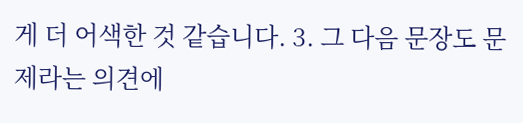게 더 어색한 것 같습니다. 3. 그 다음 문장도 문제라는 의견에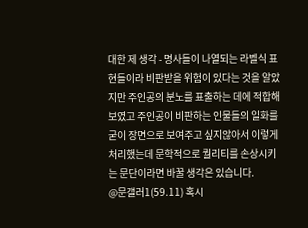대한 제 생각 - 명사들이 나열되는 라벨식 표현들이라 비판받을 위험이 있다는 것을 알았지만 주인공의 분노를 표출하는 데에 적합해 보였고 주인공이 비판하는 인물들의 일화를 굳이 장면으로 보여주고 싶지않아서 이렇게 처리했는데 문학적으로 퀄리티를 손상시키는 문단이라면 바꿀 생각은 있습니다.
@문갤러1(59.11) 혹시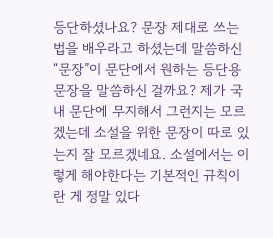등단하셨나요? 문장 제대로 쓰는 법을 배우라고 하셨는데 말씀하신 “문장”이 문단에서 원하는 등단용 문장을 말씀하신 걸까요? 제가 국내 문단에 무지해서 그런지는 모르겠는데 소설을 위한 문장이 따로 있는지 잘 모르겠네요. 소설에서는 이렇게 해야한다는 기본적인 규칙이란 게 정말 있다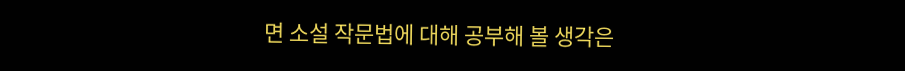면 소설 작문법에 대해 공부해 볼 생각은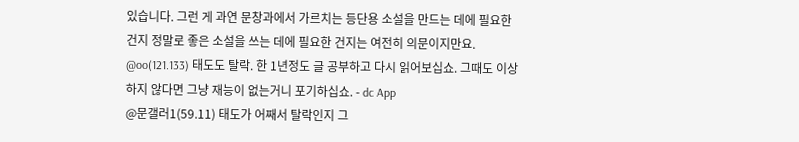있습니다. 그런 게 과연 문창과에서 가르치는 등단용 소설을 만드는 데에 필요한 건지 정말로 좋은 소설을 쓰는 데에 필요한 건지는 여전히 의문이지만요.
@oo(121.133) 태도도 탈락. 한 1년정도 글 공부하고 다시 읽어보십쇼. 그때도 이상하지 않다면 그냥 재능이 없는거니 포기하십쇼. - dc App
@문갤러1(59.11) 태도가 어째서 탈락인지 그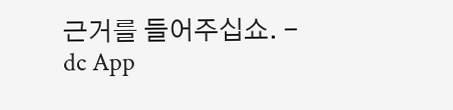근거를 들어주십쇼. - dc App